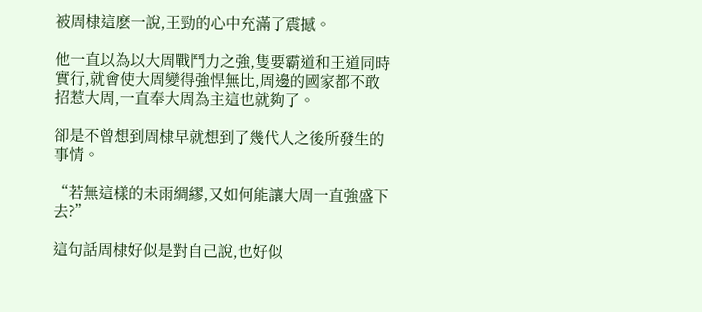被周棣這麽一說,王勁的心中充滿了震撼。

他一直以為以大周戰鬥力之強,隻要霸道和王道同時實行,就會使大周變得強悍無比,周邊的國家都不敢招惹大周,一直奉大周為主這也就夠了。

卻是不曾想到周棣早就想到了幾代人之後所發生的事情。

“若無這樣的未雨綢繆,又如何能讓大周一直強盛下去?”

這句話周棣好似是對自己說,也好似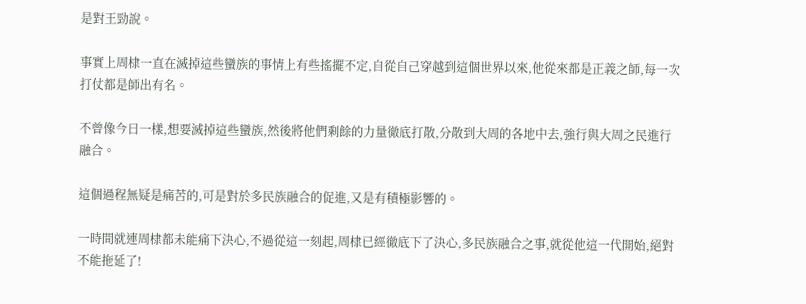是對王勁說。

事實上周棣一直在滅掉這些蠻族的事情上有些搖擺不定,自從自己穿越到這個世界以來,他從來都是正義之師,每一次打仗都是師出有名。

不曾像今日一樣,想要滅掉這些蠻族,然後將他們剩餘的力量徹底打散,分散到大周的各地中去,強行與大周之民進行融合。

這個過程無疑是痛苦的,可是對於多民族融合的促進,又是有積極影響的。

一時間就連周棣都未能痛下決心,不過從這一刻起,周棣已經徹底下了決心,多民族融合之事,就從他這一代開始,絕對不能拖延了!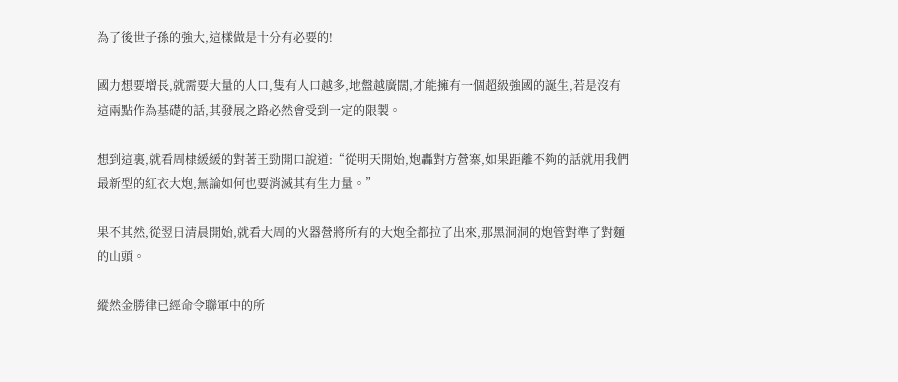為了後世子孫的強大,這樣做是十分有必要的!

國力想要增長,就需要大量的人口,隻有人口越多,地盤越廣闊,才能擁有一個超級強國的誕生,若是沒有這兩點作為基礎的話,其發展之路必然會受到一定的限製。

想到這裏,就看周棣緩緩的對著王勁開口說道:“從明天開始,炮轟對方營寨,如果距離不夠的話就用我們最新型的紅衣大炮,無論如何也要消滅其有生力量。”

果不其然,從翌日清晨開始,就看大周的火器營將所有的大炮全都拉了出來,那黑洞洞的炮管對準了對麵的山頭。

縱然金勝律已經命令聯軍中的所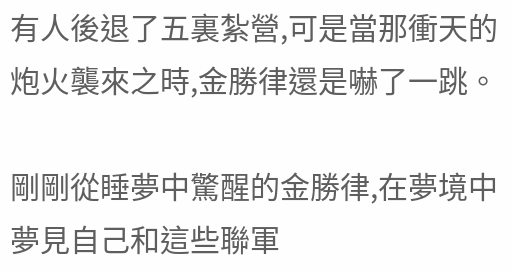有人後退了五裏紮營,可是當那衝天的炮火襲來之時,金勝律還是嚇了一跳。

剛剛從睡夢中驚醒的金勝律,在夢境中夢見自己和這些聯軍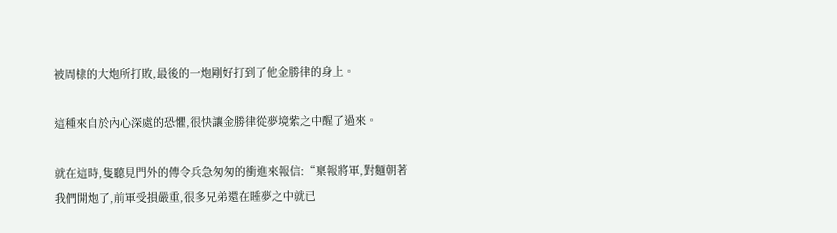被周棣的大炮所打敗,最後的一炮剛好打到了他金勝律的身上。

這種來自於內心深處的恐懼,很快讓金勝律從夢境紫之中醒了過來。

就在這時,隻聽見門外的傳令兵急匆匆的衝進來報信:“稟報將軍,對麵朝著我們開炮了,前軍受損嚴重,很多兄弟還在睡夢之中就已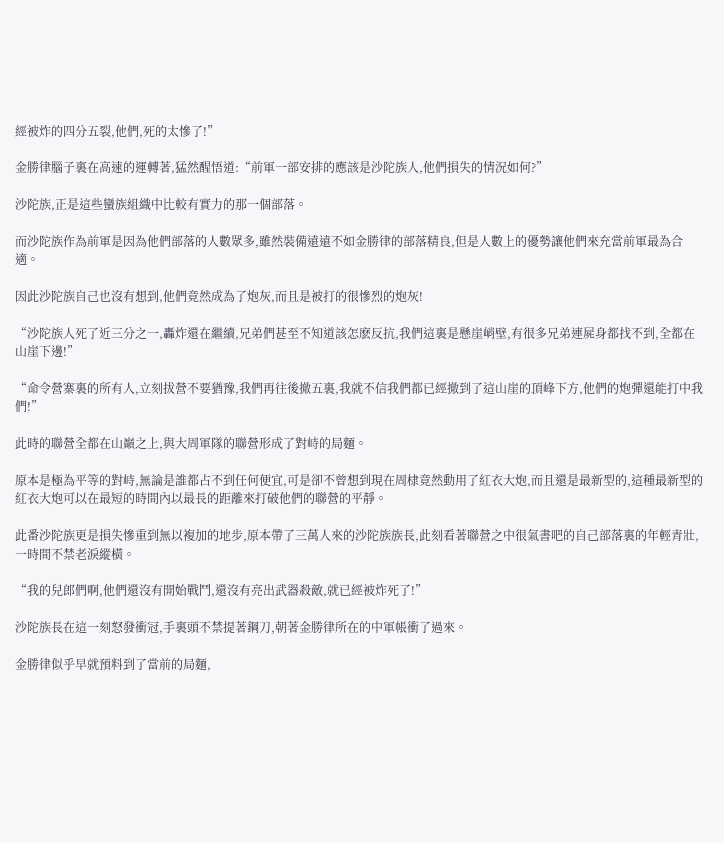經被炸的四分五裂,他們,死的太慘了!”

金勝律腦子裏在高速的運轉著,猛然醒悟道:“前軍一部安排的應該是沙陀族人,他們損失的情況如何?”

沙陀族,正是這些蠻族組織中比較有實力的那一個部落。

而沙陀族作為前軍是因為他們部落的人數眾多,雖然裝備遠遠不如金勝律的部落精良,但是人數上的優勢讓他們來充當前軍最為合適。

因此沙陀族自己也沒有想到,他們竟然成為了炮灰,而且是被打的很慘烈的炮灰!

“沙陀族人死了近三分之一,轟炸還在繼續,兄弟們甚至不知道該怎麽反抗,我們這裏是懸崖峭壁,有很多兄弟連屍身都找不到,全都在山崖下邊!”

“命令營寨裏的所有人,立刻拔營不要猶豫,我們再往後撤五裏,我就不信我們都已經撤到了這山崖的頂峰下方,他們的炮彈還能打中我們!”

此時的聯營全都在山巔之上,與大周軍隊的聯營形成了對峙的局麵。

原本是極為平等的對峙,無論是誰都占不到任何便宜,可是卻不曾想到現在周棣竟然動用了紅衣大炮,而且還是最新型的,這種最新型的紅衣大炮可以在最短的時間內以最長的距離來打破他們的聯營的平靜。

此番沙陀族更是損失慘重到無以複加的地步,原本帶了三萬人來的沙陀族族長,此刻看著聯營之中很氣書吧的自己部落裏的年輕青壯,一時間不禁老淚縱橫。

“我的兒郎們啊,他們還沒有開始戰鬥,還沒有亮出武器殺敵,就已經被炸死了!”

沙陀族長在這一刻怒發衝冠,手裏頭不禁提著鋼刀,朝著金勝律所在的中軍帳衝了過來。

金勝律似乎早就預料到了當前的局麵,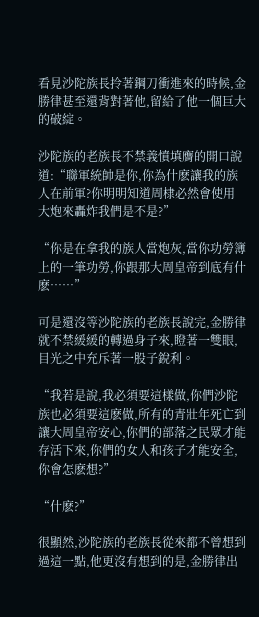看見沙陀族長拎著鋼刀衝進來的時候,金勝律甚至還背對著他,留給了他一個巨大的破綻。

沙陀族的老族長不禁義憤填膺的開口說道:“聯軍統帥是你,你為什麽讓我的族人在前軍?你明明知道周棣必然會使用大炮來轟炸我們是不是?”

“你是在拿我的族人當炮灰,當你功勞簿上的一筆功勞,你跟那大周皇帝到底有什麽……”

可是還沒等沙陀族的老族長說完,金勝律就不禁緩緩的轉過身子來,瞪著一雙眼,目光之中充斥著一股子銳利。

“我若是說,我必須要這樣做,你們沙陀族也必須要這麽做,所有的青壯年死亡到讓大周皇帝安心,你們的部落之民眾才能存活下來,你們的女人和孩子才能安全,你會怎麽想?”

“什麽?”

很顯然,沙陀族的老族長從來都不曾想到過這一點,他更沒有想到的是,金勝律出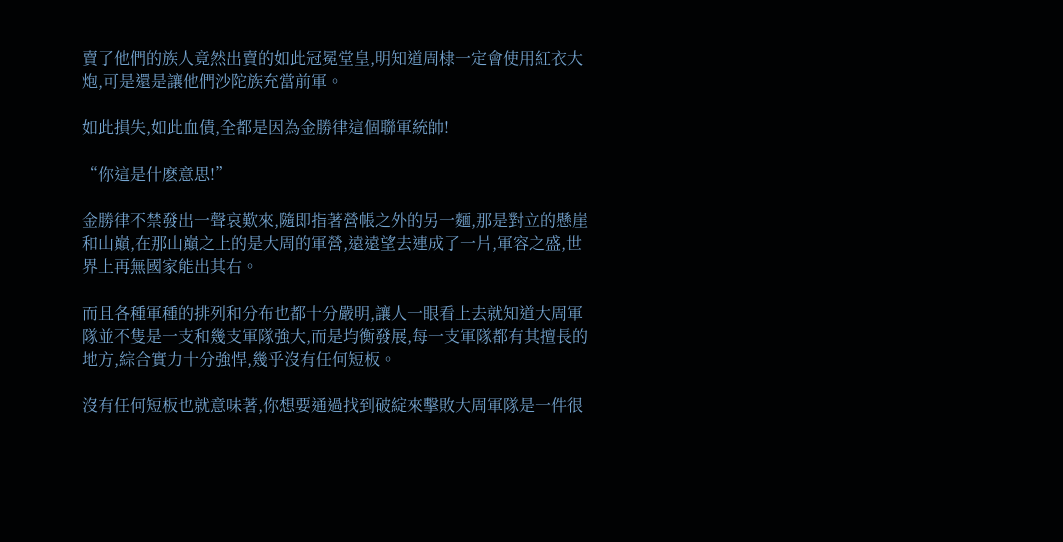賣了他們的族人竟然出賣的如此冠冕堂皇,明知道周棣一定會使用紅衣大炮,可是還是讓他們沙陀族充當前軍。

如此損失,如此血債,全都是因為金勝律這個聯軍統帥!

“你這是什麽意思!”

金勝律不禁發出一聲哀歎來,隨即指著營帳之外的另一麵,那是對立的懸崖和山巔,在那山巔之上的是大周的軍營,遠遠望去連成了一片,軍容之盛,世界上再無國家能出其右。

而且各種軍種的排列和分布也都十分嚴明,讓人一眼看上去就知道大周軍隊並不隻是一支和幾支軍隊強大,而是均衡發展,每一支軍隊都有其擅長的地方,綜合實力十分強悍,幾乎沒有任何短板。

沒有任何短板也就意味著,你想要通過找到破綻來擊敗大周軍隊是一件很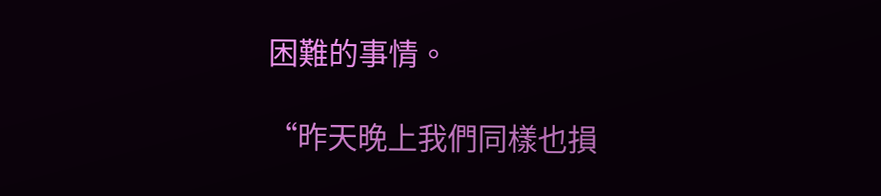困難的事情。

“昨天晚上我們同樣也損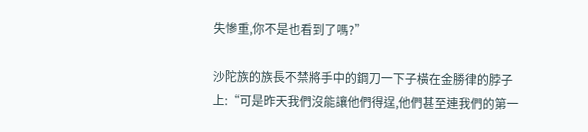失慘重,你不是也看到了嗎?”

沙陀族的族長不禁將手中的鋼刀一下子橫在金勝律的脖子上:“可是昨天我們沒能讓他們得逞,他們甚至連我們的第一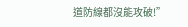道防線都沒能攻破!”